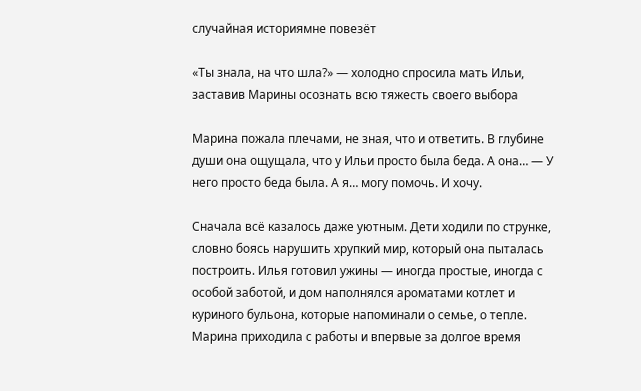случайная историямне повезёт

«Ты знала, на что шла?» — холодно спросила мать Ильи, заставив Марины осознать всю тяжесть своего выбора

Марина пожала плечами, не зная, что и ответить. В глубине души она ощущала, что у Ильи просто была беда. А она… — У него просто беда была. А я… могу помочь. И хочу.

Сначала всё казалось даже уютным. Дети ходили по струнке, словно боясь нарушить хрупкий мир, который она пыталась построить. Илья готовил ужины — иногда простые, иногда с особой заботой, и дом наполнялся ароматами котлет и куриного бульона, которые напоминали о семье, о тепле. Марина приходила с работы и впервые за долгое время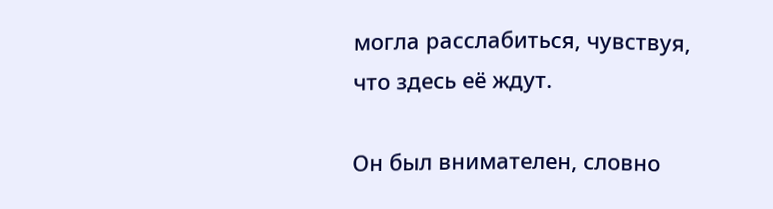могла расслабиться, чувствуя, что здесь её ждут.

Он был внимателен, словно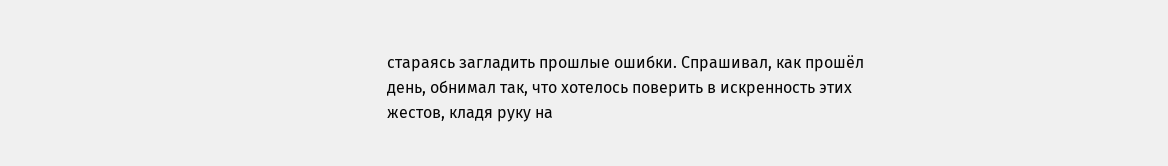стараясь загладить прошлые ошибки. Спрашивал, как прошёл день, обнимал так, что хотелось поверить в искренность этих жестов, кладя руку на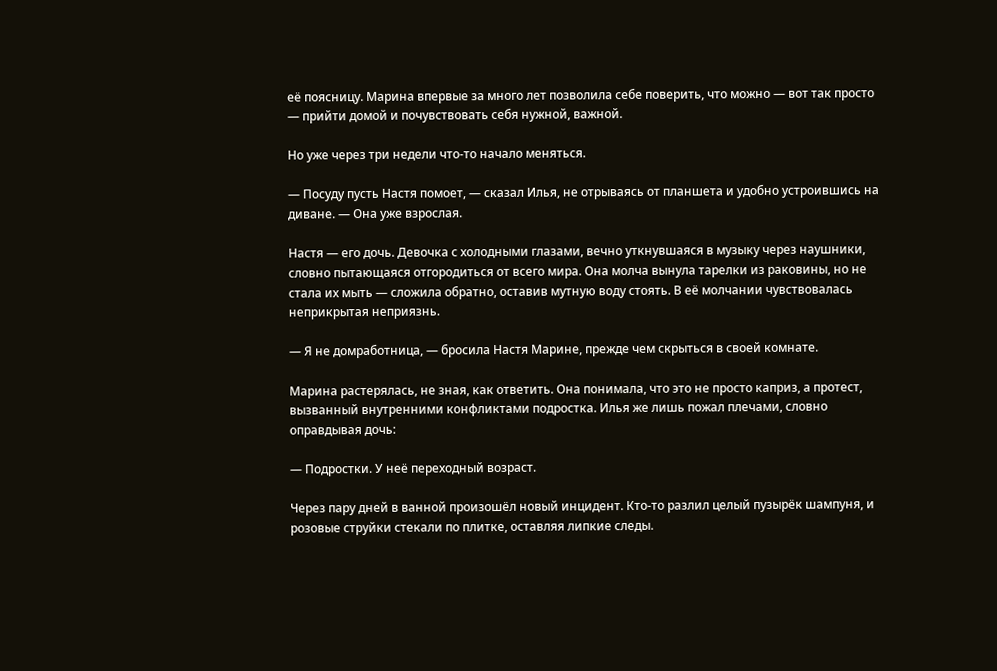её поясницу. Марина впервые за много лет позволила себе поверить, что можно — вот так просто — прийти домой и почувствовать себя нужной, важной.

Но уже через три недели что-то начало меняться.

— Посуду пусть Настя помоет, — сказал Илья, не отрываясь от планшета и удобно устроившись на диване. — Она уже взрослая.

Настя — его дочь. Девочка с холодными глазами, вечно уткнувшаяся в музыку через наушники, словно пытающаяся отгородиться от всего мира. Она молча вынула тарелки из раковины, но не стала их мыть — сложила обратно, оставив мутную воду стоять. В её молчании чувствовалась неприкрытая неприязнь.

— Я не домработница, — бросила Настя Марине, прежде чем скрыться в своей комнате.

Марина растерялась, не зная, как ответить. Она понимала, что это не просто каприз, а протест, вызванный внутренними конфликтами подростка. Илья же лишь пожал плечами, словно оправдывая дочь:

— Подростки. У неё переходный возраст.

Через пару дней в ванной произошёл новый инцидент. Кто-то разлил целый пузырёк шампуня, и розовые струйки стекали по плитке, оставляя липкие следы.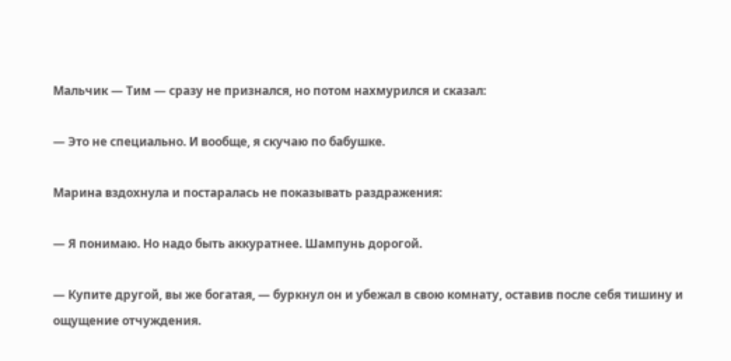Мальчик — Тим — сразу не признался, но потом нахмурился и сказал:

— Это не специально. И вообще, я скучаю по бабушке.

Марина вздохнула и постаралась не показывать раздражения:

— Я понимаю. Но надо быть аккуратнее. Шампунь дорогой.

— Купите другой, вы же богатая, — буркнул он и убежал в свою комнату, оставив после себя тишину и ощущение отчуждения.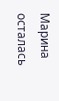Марина осталась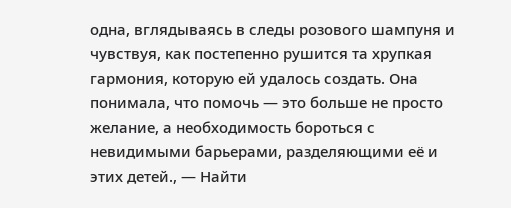одна, вглядываясь в следы розового шампуня и чувствуя, как постепенно рушится та хрупкая гармония, которую ей удалось создать. Она понимала, что помочь — это больше не просто желание, а необходимость бороться с невидимыми барьерами, разделяющими её и этих детей., — Найти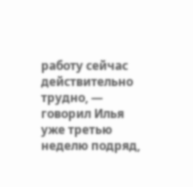работу сейчас действительно трудно, — говорил Илья уже третью неделю подряд,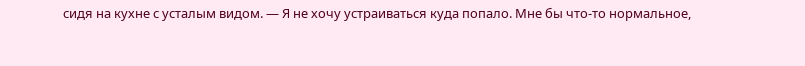сидя на кухне с усталым видом. — Я не хочу устраиваться куда попало. Мне бы что-то нормальное,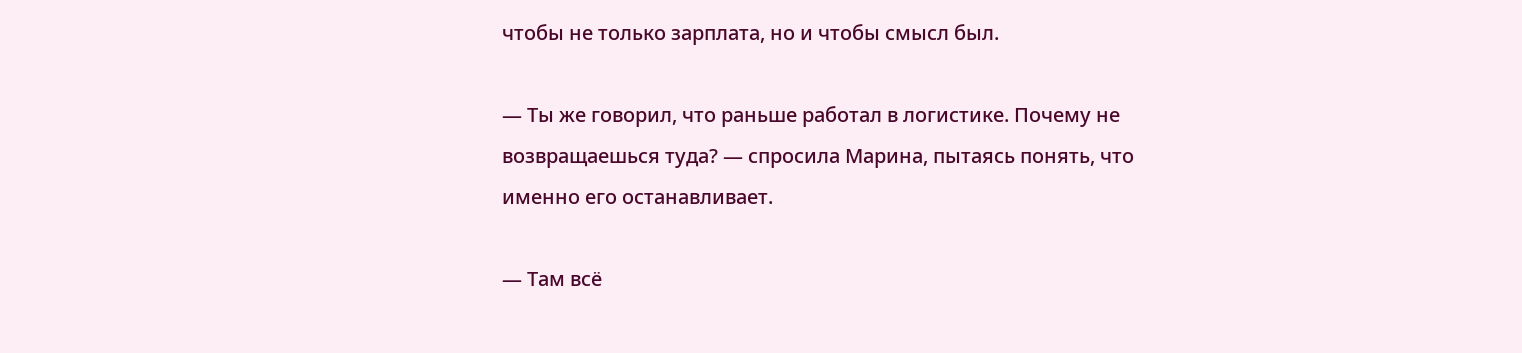чтобы не только зарплата, но и чтобы смысл был.

— Ты же говорил, что раньше работал в логистике. Почему не возвращаешься туда? — спросила Марина, пытаясь понять, что именно его останавливает.

— Там всё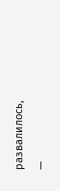развалилось, —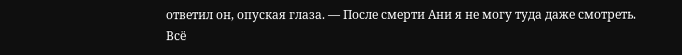ответил он, опуская глаза. — После смерти Ани я не могу туда даже смотреть. Всё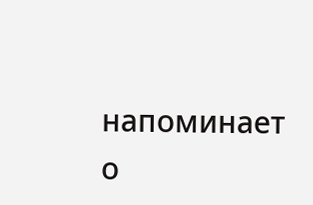напоминает о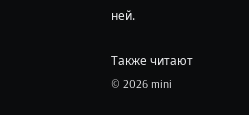ней.

Также читают
© 2026 mini